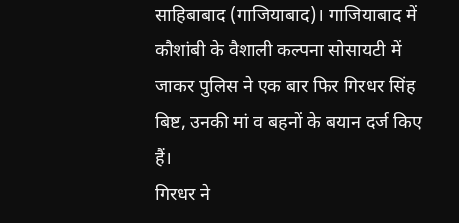साहिबाबाद (गाजियाबाद)। गाजियाबाद में कौशांबी के वैशाली कल्पना सोसायटी में जाकर पुलिस ने एक बार फिर गिरधर सिंह बिष्ट, उनकी मां व बहनों के बयान दर्ज किए हैं।
गिरधर ने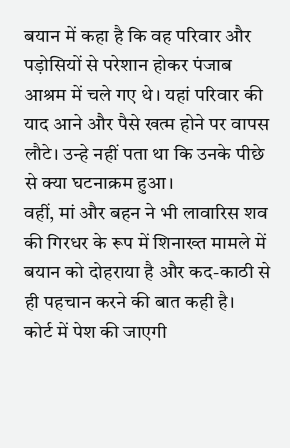बयान में कहा है कि वह परिवार और पड़ोसियों से परेशान होकर पंजाब आश्रम में चले गए थे। यहां परिवार की याद आने और पैसे खत्म होने पर वापस लौटे। उन्हे नहीं पता था कि उनके पीछे से क्या घटनाक्रम हुआ।
वहीं, मां और बहन ने भी लावारिस शव की गिरधर के रूप में शिनाख्त मामले में बयान को दोहराया है और कद-काठी से ही पहचान करने की बात कही है।
कोर्ट में पेश की जाएगी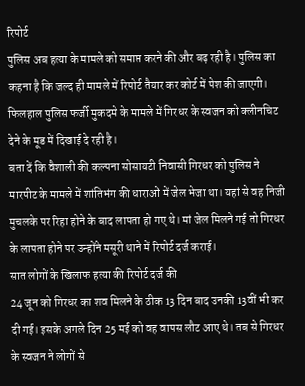रिपोर्ट
पुलिस अब हत्या के मामले को समाप्त करने की और बढ़ रही है। पुलिस का कहना है कि जल्द ही मामले में रिपोर्ट तैयार कर कोर्ट में पेश की जाएगी। फिलहाल पुलिस फर्जी मुकदमे के मामले में गिरधर के स्वजन को क्लीनचिट देने के मूड में दिखाई दे रही है।
बता दें कि वैशाली की कल्पना सोसायटी निवासी गिरधर को पुलिस ने मारपीट के मामले में शांतिभंग की धाराओं में जेल भेजा था। यहां से वह निजी मुचलके पर रिहा होने के बाद लापता हो गए थे। मां जेल मिलने गई तो गिरधर के लापता होने पर उन्होंने मसूरी थाने में रिपोर्ट दर्ज कराई।
सात लोगों के खिलाफ हत्या की रिपोर्ट दर्ज की
24 जून को गिरधर का शव मिलने के ठीक 13 दिन बाद उनकी 13वीं भी कर दी गई। इसके अगले दिन 25 मई को वह वापस लौट आए थे। तब से गिरधर के स्वजन ने लोगों से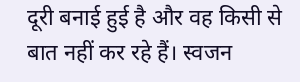दूरी बनाई हुई है और वह किसी से बात नहीं कर रहे हैं। स्वजन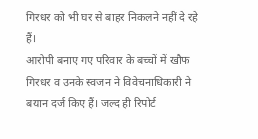गिरधर को भी घर से बाहर निकलने नहीं दे रहे हैं।
आरोपी बनाए गए परिवार के बच्चों में खौफ
गिरधर व उनके स्वजन ने विवेचनाधिकारी ने बयान दर्ज किए हैं। जल्द ही रिपोर्ट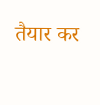तैयार कर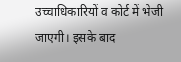उच्चाधिकारियों व कोर्ट में भेजी जाएगी। इसके बाद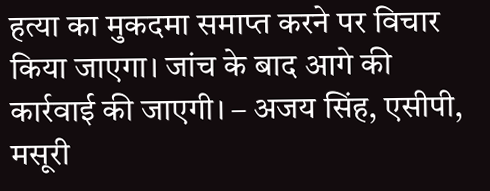हत्या का मुकदमा समाप्त करने पर विचार किया जाएगा। जांच के बाद आगे की कार्रवाई की जाएगी। – अजय सिंह, एसीपी, मसूरी